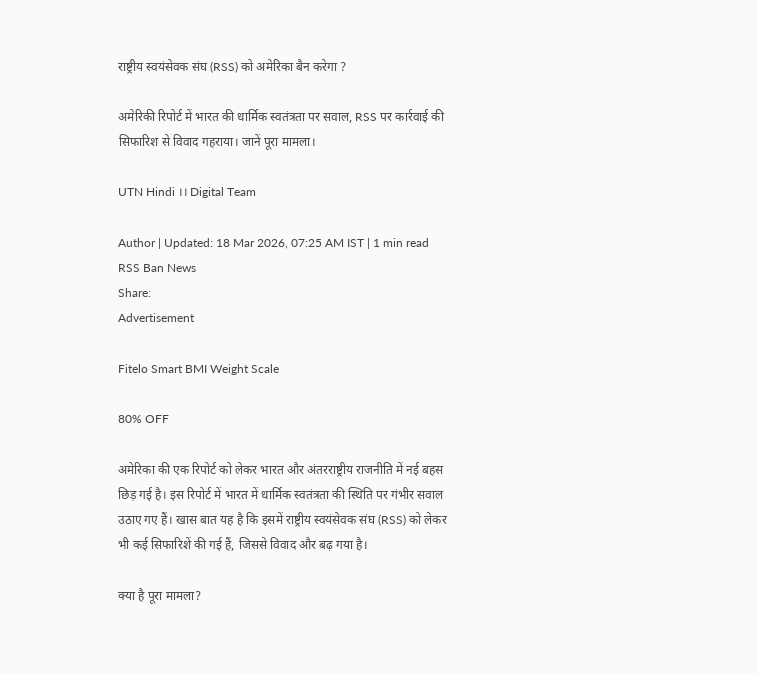राष्ट्रीय स्वयंसेवक संघ (RSS) को अमेरिका बैन करेगा ?

अमेरिकी रिपोर्ट में भारत की धार्मिक स्वतंत्रता पर सवाल, RSS पर कार्रवाई की सिफारिश से विवाद गहराया। जानें पूरा मामला।

UTN Hindi ।। Digital Team

Author | Updated: 18 Mar 2026, 07:25 AM IST | 1 min read
RSS Ban News
Share:
Advertisement

Fitelo Smart BMI Weight Scale

80% OFF

अमेरिका की एक रिपोर्ट को लेकर भारत और अंतरराष्ट्रीय राजनीति में नई बहस छिड़ गई है। इस रिपोर्ट में भारत में धार्मिक स्वतंत्रता की स्थिति पर गंभीर सवाल उठाए गए हैं। खास बात यह है कि इसमें राष्ट्रीय स्वयंसेवक संघ (RSS) को लेकर भी कई सिफारिशें की गई हैं, जिससे विवाद और बढ़ गया है।

क्या है पूरा मामला?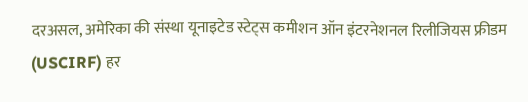दरअसल, अमेरिका की संस्था यूनाइटेड स्टेट्स कमीशन ऑन इंटरनेशनल रिलीजियस फ्रीडम (USCIRF) हर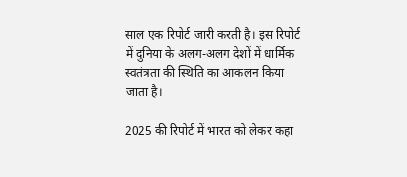साल एक रिपोर्ट जारी करती है। इस रिपोर्ट में दुनिया के अलग-अलग देशों में धार्मिक स्वतंत्रता की स्थिति का आकलन किया जाता है।

2025 की रिपोर्ट में भारत को लेकर कहा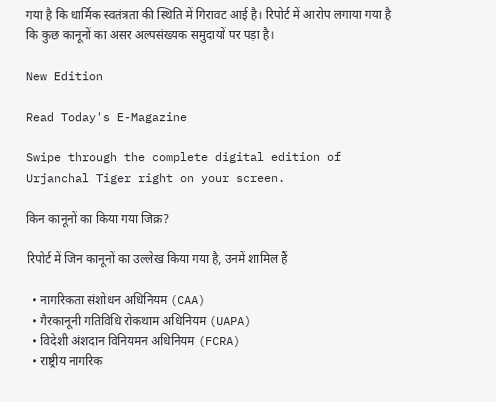गया है कि धार्मिक स्वतंत्रता की स्थिति में गिरावट आई है। रिपोर्ट में आरोप लगाया गया है कि कुछ कानूनों का असर अल्पसंख्यक समुदायों पर पड़ा है।

New Edition

Read Today's E-Magazine

Swipe through the complete digital edition of Urjanchal Tiger right on your screen.

किन कानूनों का किया गया जिक्र?

रिपोर्ट में जिन कानूनों का उल्लेख किया गया है, उनमें शामिल हैं

  • नागरिकता संशोधन अधिनियम (CAA)
  • गैरकानूनी गतिविधि रोकथाम अधिनियम (UAPA)
  • विदेशी अंशदान विनियमन अधिनियम (FCRA)
  • राष्ट्रीय नागरिक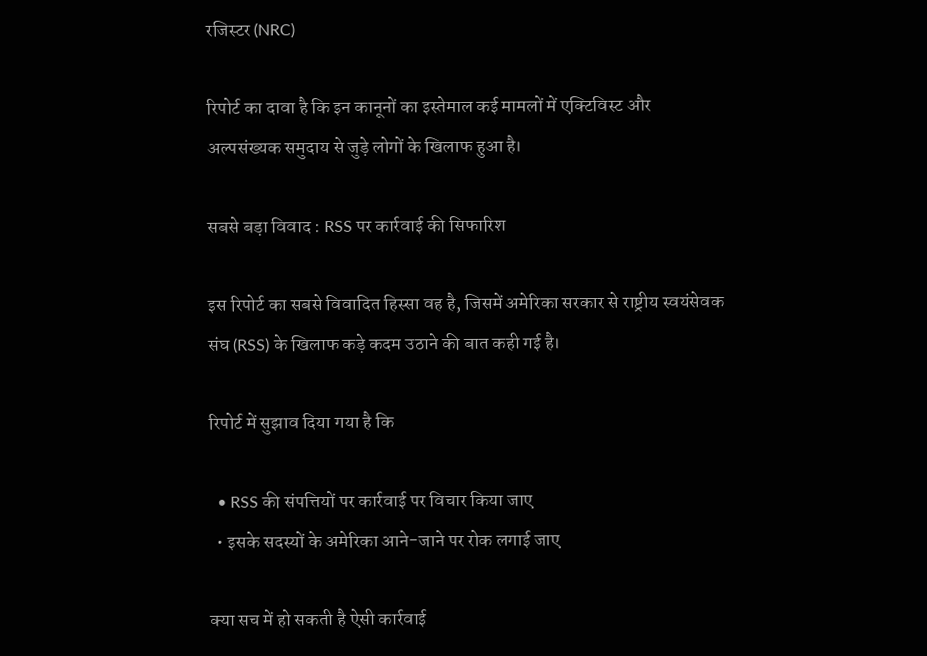रजिस्टर (NRC)

रिपोर्ट का दावा है कि इन कानूनों का इस्तेमाल कई मामलों में एक्टिविस्ट और अल्पसंख्यक समुदाय से जुड़े लोगों के खिलाफ हुआ है।

सबसे बड़ा विवाद : RSS पर कार्रवाई की सिफारिश

इस रिपोर्ट का सबसे विवादित हिस्सा वह है, जिसमें अमेरिका सरकार से राष्ट्रीय स्वयंसेवक संघ (RSS) के खिलाफ कड़े कदम उठाने की बात कही गई है।

रिपोर्ट में सुझाव दिया गया है कि

  • RSS की संपत्तियों पर कार्रवाई पर विचार किया जाए
  • इसके सदस्यों के अमेरिका आने-जाने पर रोक लगाई जाए

क्या सच में हो सकती है ऐसी कार्रवाई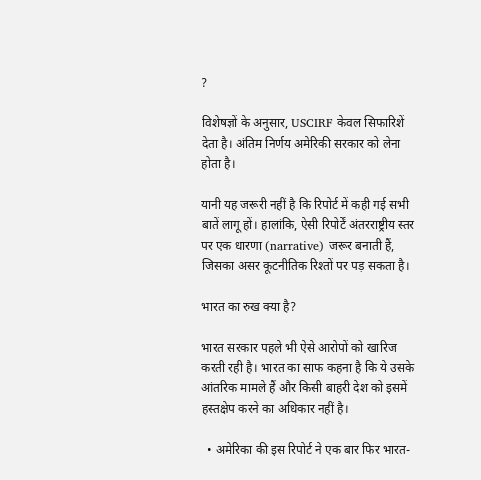?

विशेषज्ञों के अनुसार, USCIRF केवल सिफारिशें देता है। अंतिम निर्णय अमेरिकी सरकार को लेना होता है।

यानी यह जरूरी नहीं है कि रिपोर्ट में कही गई सभी बातें लागू हों। हालांकि, ऐसी रिपोर्टें अंतरराष्ट्रीय स्तर पर एक धारणा (narrative) जरूर बनाती हैं, जिसका असर कूटनीतिक रिश्तों पर पड़ सकता है।

भारत का रुख क्या है?

भारत सरकार पहले भी ऐसे आरोपों को खारिज करती रही है। भारत का साफ कहना है कि ये उसके आंतरिक मामले हैं और किसी बाहरी देश को इसमें हस्तक्षेप करने का अधिकार नहीं है।

  • अमेरिका की इस रिपोर्ट ने एक बार फिर भारत-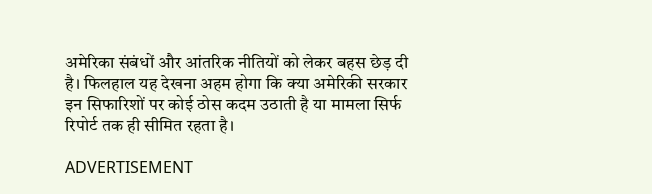अमेरिका संबंधों और आंतरिक नीतियों को लेकर बहस छेड़ दी है। फिलहाल यह देखना अहम होगा कि क्या अमेरिकी सरकार इन सिफारिशों पर कोई ठोस कदम उठाती है या मामला सिर्फ रिपोर्ट तक ही सीमित रहता है।

ADVERTISEMENT